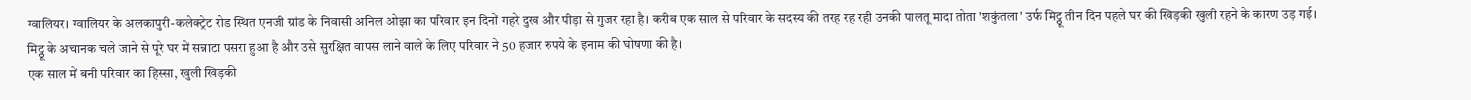ग्वालियर। ग्वालियर के अलकापुरी-कलेक्ट्रेट रोड स्थित एनजी ग्रांड के निवासी अनिल ओझा का परिवार इन दिनों गहरे दुख और पीड़ा से गुजर रहा है। करीब एक साल से परिवार के सदस्य की तरह रह रही उनकी पालतू मादा तोता 'शकुंतला' उर्फ मिट्ठू तीन दिन पहले घर की खिड़की खुली रहने के कारण उड़ गई। मिट्ठू के अचानक चले जाने से पूरे घर में सन्नाटा पसरा हुआ है और उसे सुरक्षित वापस लाने वाले के लिए परिवार ने 50 हजार रुपये के इनाम की घोषणा की है।
एक साल में बनी परिवार का हिस्सा, खुली खिड़की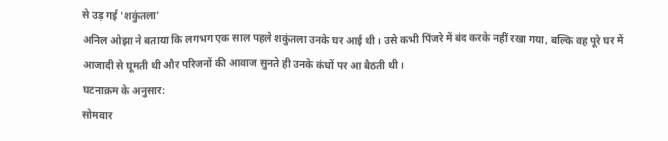से उड़ गई 'शकुंतला'
अनिल ओझा ने बताया कि लगभग एक साल पहले शकुंतला उनके घर आई थी। उसे कभी पिंजरे में बंद करके नहीं रखा गया, बल्कि वह पूरे घर में आजादी से घूमती थी और परिजनों की आवाज सुनते ही उनके कंधों पर आ बैठती थी।
घटनाक्रम के अनुसार:
सोमवार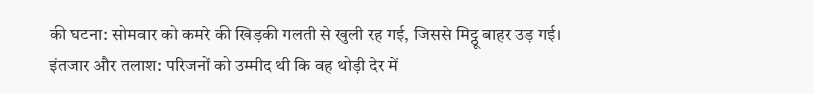की घटना: सोमवार को कमरे की खिड़की गलती से खुली रह गई, जिससे मिट्ठू बाहर उड़ गई।
इंतजार और तलाश: परिजनों को उम्मीद थी कि वह थोड़ी देर में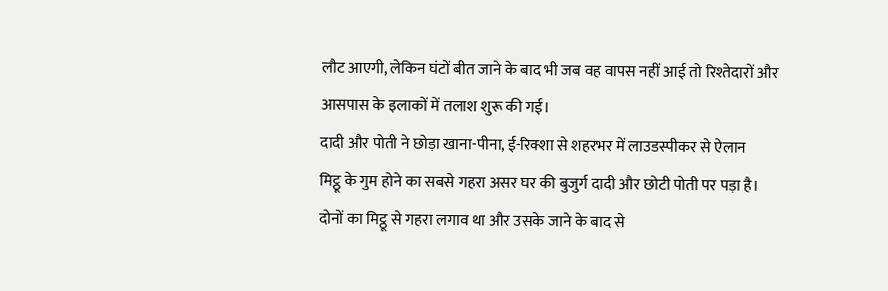लौट आएगी, लेकिन घंटों बीत जाने के बाद भी जब वह वापस नहीं आई तो रिश्तेदारों और आसपास के इलाकों में तलाश शुरू की गई।
दादी और पोती ने छोड़ा खाना-पीना, ई-रिक्शा से शहरभर में लाउडस्पीकर से ऐलान
मिट्ठू के गुम होने का सबसे गहरा असर घर की बुजुर्ग दादी और छोटी पोती पर पड़ा है। दोनों का मिट्ठू से गहरा लगाव था और उसके जाने के बाद से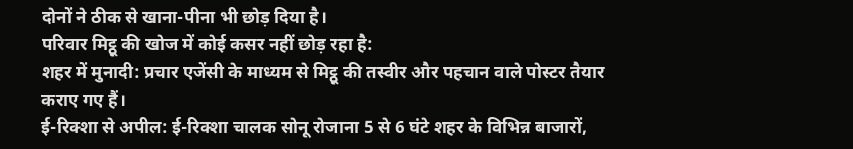दोनों ने ठीक से खाना-पीना भी छोड़ दिया है।
परिवार मिट्ठू की खोज में कोई कसर नहीं छोड़ रहा है:
शहर में मुनादी: प्रचार एजेंसी के माध्यम से मिट्ठू की तस्वीर और पहचान वाले पोस्टर तैयार कराए गए हैं।
ई-रिक्शा से अपील: ई-रिक्शा चालक सोनू रोजाना 5 से 6 घंटे शहर के विभिन्न बाजारों,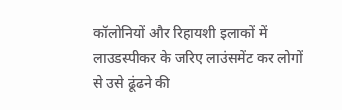कॉलोनियों और रिहायशी इलाकों में लाउडस्पीकर के जरिए लाउंसमेंट कर लोगों से उसे ढूंढने की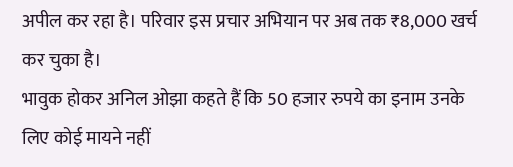अपील कर रहा है। परिवार इस प्रचार अभियान पर अब तक ₹8,000 खर्च कर चुका है।
भावुक होकर अनिल ओझा कहते हैं कि 50 हजार रुपये का इनाम उनके लिए कोई मायने नहीं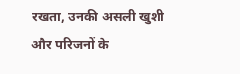रखता, उनकी असली खुशी और परिजनों के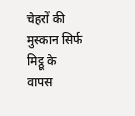चेहरों की मुस्कान सिर्फ मिट्ठू के वापस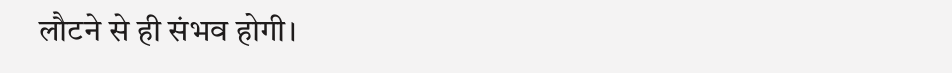लौटने से ही संभव होगी।